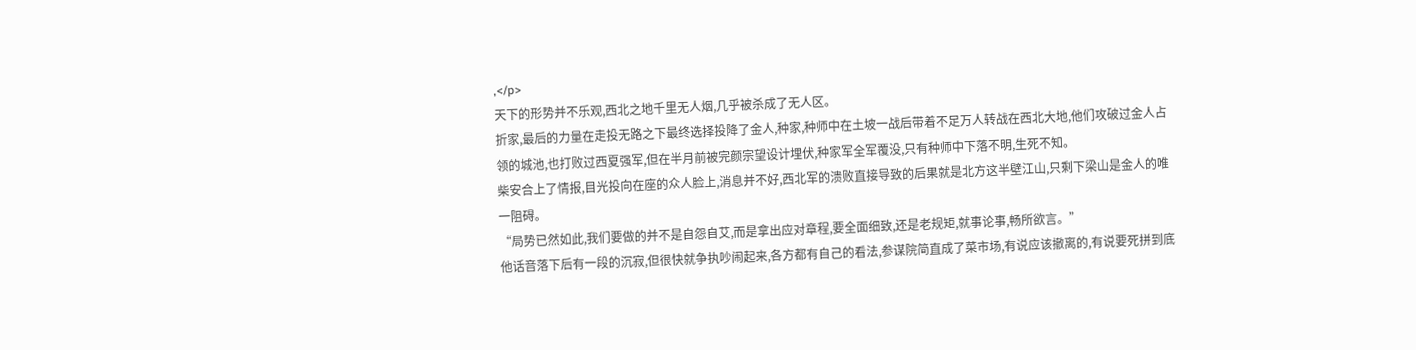,</p>
天下的形势并不乐观,西北之地千里无人烟,几乎被杀成了无人区。
折家,最后的力量在走投无路之下最终选择投降了金人,种家,种师中在土坡一战后带着不足万人转战在西北大地,他们攻破过金人占领的城池,也打败过西夏强军,但在半月前被完颜宗望设计埋伏,种家军全军覆没,只有种师中下落不明,生死不知。
柴安合上了情报,目光投向在座的众人脸上,消息并不好,西北军的溃败直接导致的后果就是北方这半壁江山,只剩下梁山是金人的唯一阻碍。
“局势已然如此,我们要做的并不是自怨自艾,而是拿出应对章程,要全面细致,还是老规矩,就事论事,畅所欲言。”
他话音落下后有一段的沉寂,但很快就争执吵闹起来,各方都有自己的看法,参谋院简直成了菜市场,有说应该撤离的,有说要死拼到底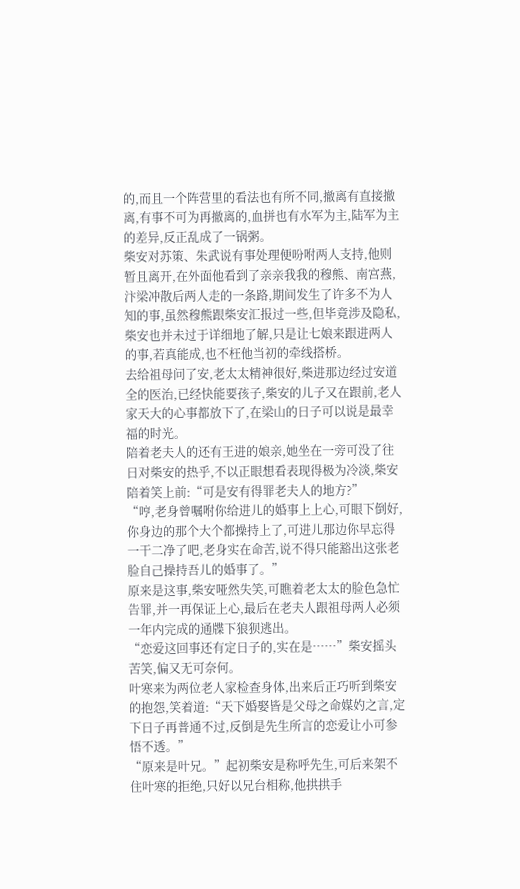的,而且一个阵营里的看法也有所不同,撤离有直接撤离,有事不可为再撤离的,血拼也有水军为主,陆军为主的差异,反正乱成了一锅粥。
柴安对苏策、朱武说有事处理便吩咐两人支持,他则暂且离开,在外面他看到了亲亲我我的穆熊、南宫燕,汴梁冲散后两人走的一条路,期间发生了许多不为人知的事,虽然穆熊跟柴安汇报过一些,但毕竟涉及隐私,柴安也并未过于详细地了解,只是让七娘来跟进两人的事,若真能成,也不枉他当初的牵线搭桥。
去给祖母问了安,老太太精神很好,柴进那边经过安道全的医治,已经快能要孩子,柴安的儿子又在跟前,老人家天大的心事都放下了,在梁山的日子可以说是最幸福的时光。
陪着老夫人的还有王进的娘亲,她坐在一旁可没了往日对柴安的热乎,不以正眼想看表现得极为冷淡,柴安陪着笑上前:“可是安有得罪老夫人的地方?”
“哼,老身曾嘱咐你给进儿的婚事上上心,可眼下倒好,你身边的那个大个都操持上了,可进儿那边你早忘得一干二净了吧,老身实在命苦,说不得只能豁出这张老脸自己操持吾儿的婚事了。”
原来是这事,柴安哑然失笑,可瞧着老太太的脸色急忙告罪,并一再保证上心,最后在老夫人跟祖母两人必须一年内完成的通牒下狼狈逃出。
“恋爱这回事还有定日子的,实在是……”柴安摇头苦笑,偏又无可奈何。
叶寒来为两位老人家检查身体,出来后正巧听到柴安的抱怨,笑着道:“天下婚娶皆是父母之命媒妁之言,定下日子再普通不过,反倒是先生所言的恋爱让小可参悟不透。”
“原来是叶兄。”起初柴安是称呼先生,可后来架不住叶寒的拒绝,只好以兄台相称,他拱拱手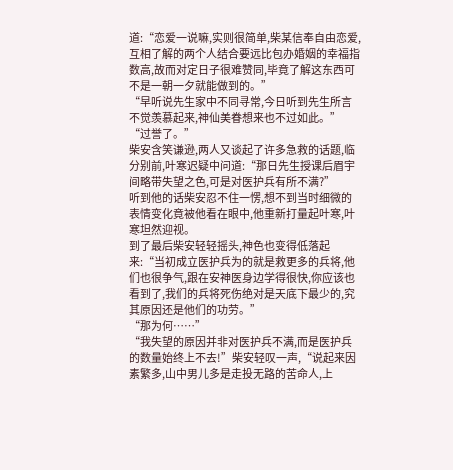道:“恋爱一说嘛,实则很简单,柴某信奉自由恋爱,互相了解的两个人结合要远比包办婚姻的幸福指数高,故而对定日子很难赞同,毕竟了解这东西可不是一朝一夕就能做到的。”
“早听说先生家中不同寻常,今日听到先生所言不觉羡慕起来,神仙美眷想来也不过如此。”
“过誉了。”
柴安含笑谦逊,两人又谈起了许多急救的话题,临分别前,叶寒迟疑中问道:“那日先生授课后眉宇间略带失望之色,可是对医护兵有所不满?”
听到他的话柴安忍不住一愣,想不到当时细微的表情变化竟被他看在眼中,他重新打量起叶寒,叶寒坦然迎视。
到了最后柴安轻轻摇头,神色也变得低落起来:“当初成立医护兵为的就是救更多的兵将,他们也很争气,跟在安神医身边学得很快,你应该也看到了,我们的兵将死伤绝对是天底下最少的,究其原因还是他们的功劳。”
“那为何……”
“我失望的原因并非对医护兵不满,而是医护兵的数量始终上不去!”柴安轻叹一声,“说起来因素繁多,山中男儿多是走投无路的苦命人,上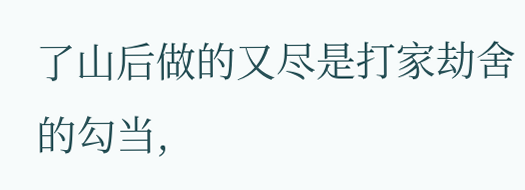了山后做的又尽是打家劫舍的勾当,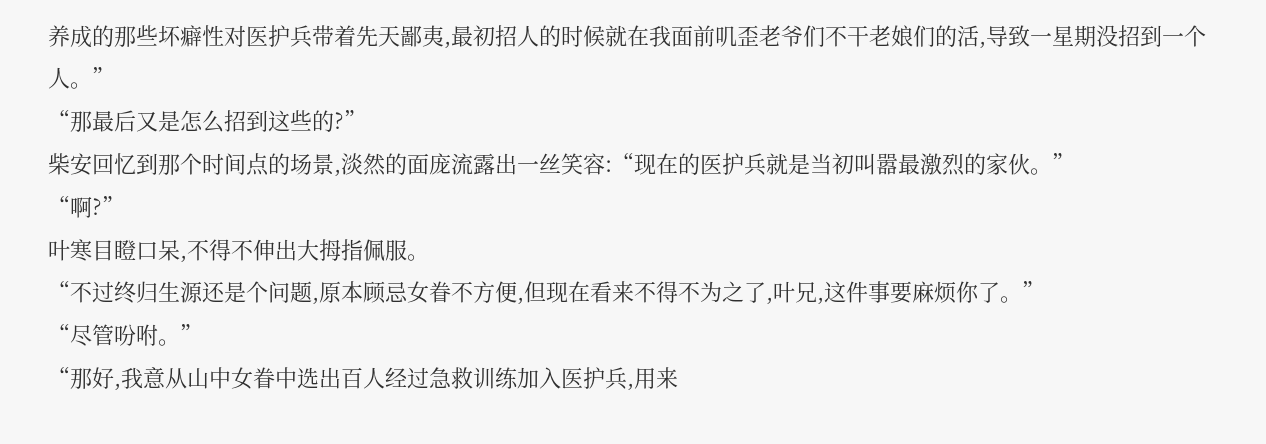养成的那些坏癖性对医护兵带着先天鄙夷,最初招人的时候就在我面前叽歪老爷们不干老娘们的活,导致一星期没招到一个人。”
“那最后又是怎么招到这些的?”
柴安回忆到那个时间点的场景,淡然的面庞流露出一丝笑容:“现在的医护兵就是当初叫嚣最激烈的家伙。”
“啊?”
叶寒目瞪口呆,不得不伸出大拇指佩服。
“不过终归生源还是个问题,原本顾忌女眷不方便,但现在看来不得不为之了,叶兄,这件事要麻烦你了。”
“尽管吩咐。”
“那好,我意从山中女眷中选出百人经过急救训练加入医护兵,用来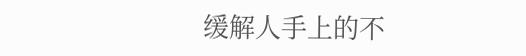缓解人手上的不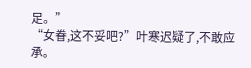足。”
“女眷,这不妥吧?”叶寒迟疑了,不敢应承。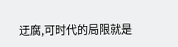迂腐,可时代的局限就是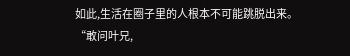如此,生活在圈子里的人根本不可能跳脱出来。
“敢问叶兄,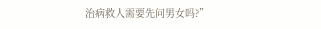治病救人需要先问男女吗?”